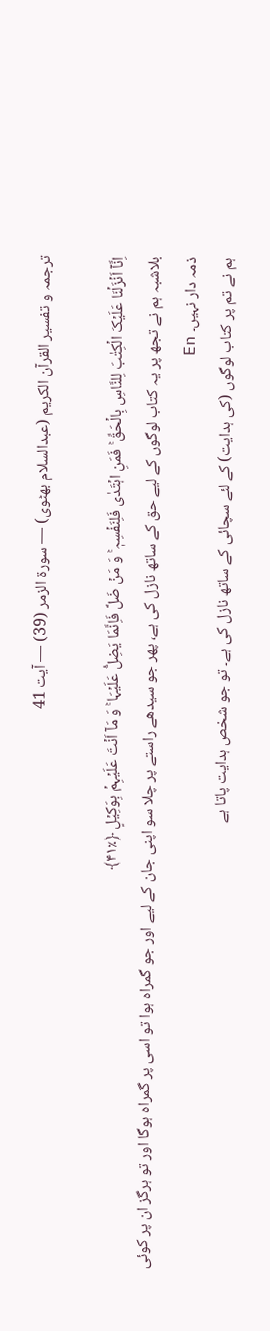ترجمہ و تفسیر القرآن الکریم (عبدالسلام بھٹوی) — سورۃ الزمر (39) — آیت 41

اِنَّاۤ اَنۡزَلۡنَا عَلَیۡکَ الۡکِتٰبَ لِلنَّاسِ بِالۡحَقِّ ۚ فَمَنِ اہۡتَدٰی فَلِنَفۡسِہٖ ۚ وَ مَنۡ ضَلَّ فَاِنَّمَا یَضِلُّ عَلَیۡہَا ۚ وَ مَاۤ اَنۡتَ عَلَیۡہِمۡ بِوَکِیۡلٍ ﴿٪۴۱﴾
بلاشبہ ہم نے تجھ پر یہ کتاب لوگوں کے لیے حق کے ساتھ نازل کی ہے، پھر جو سیدھے راستے پر چلا سو اپنی جان کے لیے اور جو گمراہ ہوا تو اسی پر گمراہ ہوگا اور تو ہرگز ان پر کوئی ذمہ دار نہیں۔ En
ہم نے تم پر کتاب لوگوں (کی ہدایت) کے لئے سچائی کے ساتھ نازل کی ہے۔ تو جو شخص ہدایت پاتا ہے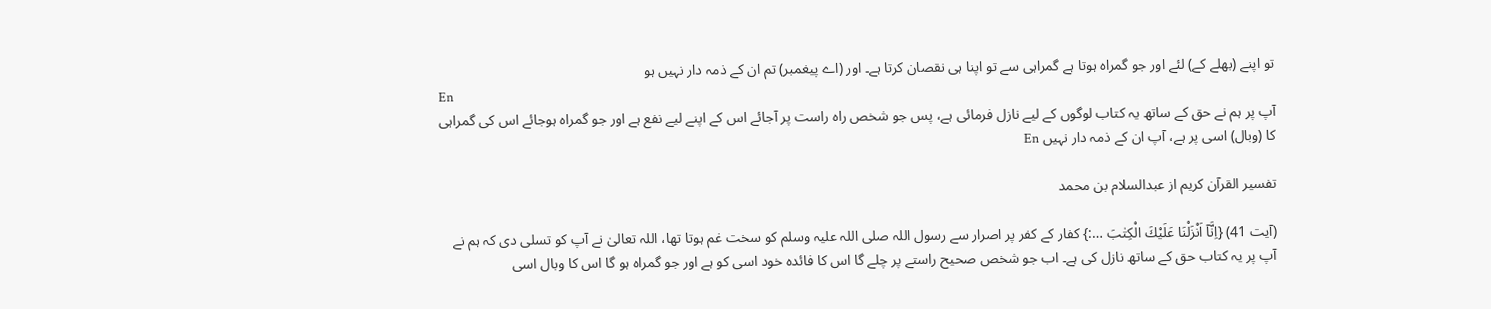تو اپنے (بھلے کے) لئے اور جو گمراہ ہوتا ہے گمراہی سے تو اپنا ہی نقصان کرتا ہے۔ اور (اے پیغمبر) تم ان کے ذمہ دار نہیں ہو
En
آپ پر ہم نے حق کے ساتھ یہ کتاب لوگوں کے لیے نازل فرمائی ہے، پس جو شخص راه راست پر آجائے اس کے اپنے لیے نفع ہے اور جو گمراه ہوجائے اس کی گمراہی کا (وبال) اسی پر ہے، آپ ان کے ذمہ دار نہیں En

تفسیر القرآن کریم از عبدالسلام بن محمد

(آیت 41) {اِنَّاۤ اَنْزَلْنَا عَلَيْكَ الْكِتٰبَ …:} کفار کے کفر پر اصرار سے رسول اللہ صلی اللہ علیہ وسلم کو سخت غم ہوتا تھا، اللہ تعالیٰ نے آپ کو تسلی دی کہ ہم نے آپ پر یہ کتاب حق کے ساتھ نازل کی ہے۔ اب جو شخص صحیح راستے پر چلے گا اس کا فائدہ خود اسی کو ہے اور جو گمراہ ہو گا اس کا وبال اسی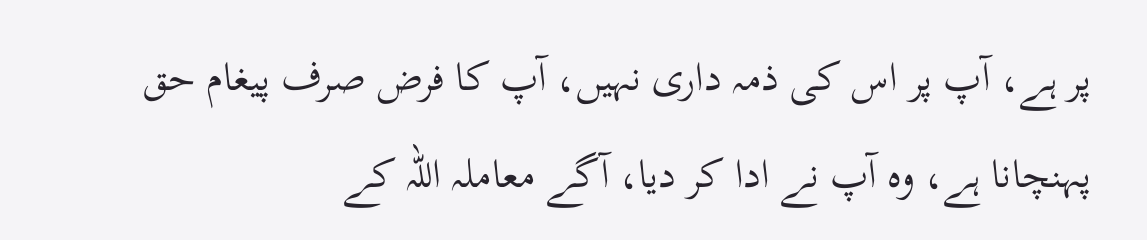پر ہے، آپ پر اس کی ذمہ داری نہیں، آپ کا فرض صرف پیغام حق پہنچانا ہے، وہ آپ نے ادا کر دیا، آگے معاملہ اللہ کے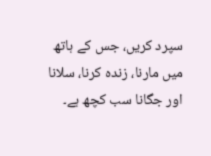سپرد کریں، جس کے ہاتھ میں مارنا، زندہ کرنا، سلانا اور جگانا سب کچھ ہے۔